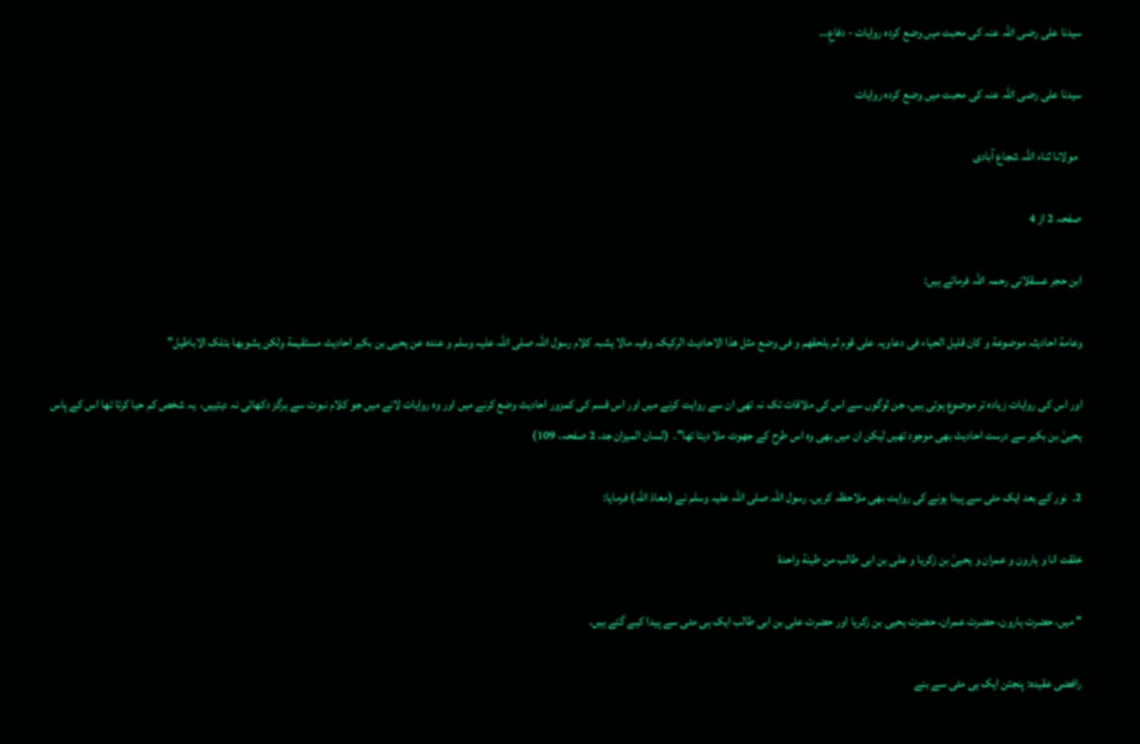سیدنا علی رضی اللہ عنہ کی محبت میں وضع کردہ روایات - دفاعِ…

سیدنا علی رضی اللہ عنہ کی محبت میں وضع کردہ روایات

  مولانا ثناء اللہ شجاع آبادی

صفحہ 2 از 4

ابن حجر عسقلانی رحمہ اللہ فرماتے ہیں:

وعامة احادیثہ موضوعة و کان قلیل الحیاء فی دعاویہ علی قوم لم یلحقھم و فی وضع مثل ھذا الاحادیث الرکیکہ وفیہ مالا یشبہ کلام رسول اللہ صلی اللہ علیہ وسلم و عندہ عن یحیی بن بکیر احادیث مستقیمة ولکن یشوبھا بتلک الاباطیل”

اور اس کی روایات زیادہ تر موضوع ہوتی ہیں، جن لوگوں سے اس کی ملاقات تک نہ تھی ان سے روایت کرنے میں اور اس قسم کی کمزور احادیث وضع کرنے میں اور وہ روایات لانے میں جو کلام نبوت سے ہرگز دکھائی نہ دیتییں،  یہ شخص کم حیا کرتا تھا اس کے پاس یحییٰ بن بکیر سے درست احادیث بھی موجود تھیں لیکن ان میں بھی وہ اس طرح کے جھوٹ ملا دیتا تھا"۔  (لسان المیزان جد، 2 صفحہ، 109)

2۔  نور کے بعد ایک مٹی سے پیدا ہونے کی روایت بھی ملاحظہ کریں۔ رسول اللہ صلی اللہ علیہ وسلم نے (معاذ اللہ) فرمایا:

خلقت انا و ہارون و عمران و یحییٰ بن زکریا و علی بن ابی طالب من طینة واحدة

" میں، حضرت ہارون، حضرت عمران، حضرت یحیی بن زکریا اور حضرت علی بن ابی طالب ایک ہی مٹی سے پیدا کیے گئے ہیں.

رافضی عقیدہ: پنجتن ایک ہی مٹی سے بنے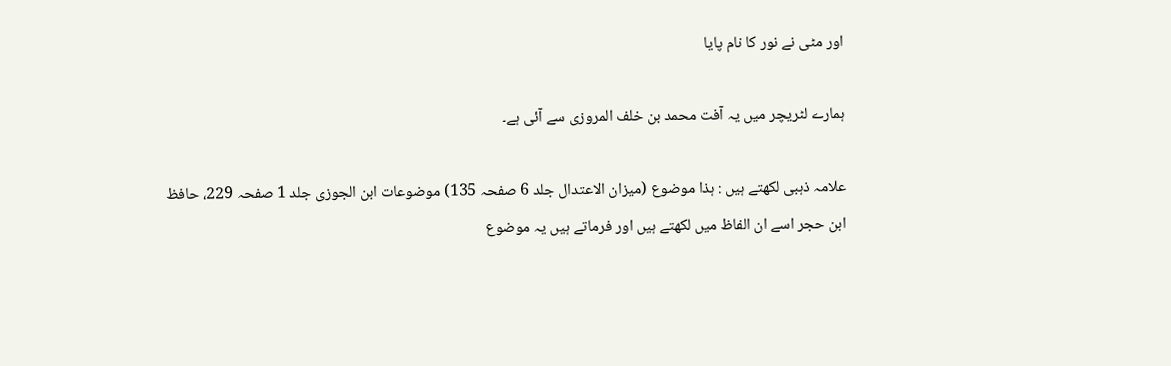اور مٹی نے نور کا نام پایا

ہمارے لٹریچر میں یہ آفت محمد بن خلف المروزی سے آئی ہے۔

علامہ ذہبی لکھتے ہیں : ہذا موضوع (میزان الاعتدال جلد 6 صفحہ 135) موضوعات ابن الجوزی جلد 1 صفحہ 229، حافظ ابن حجر اسے ان الفاظ میں لکھتے ہیں اور فرماتے ہیں یہ موضوع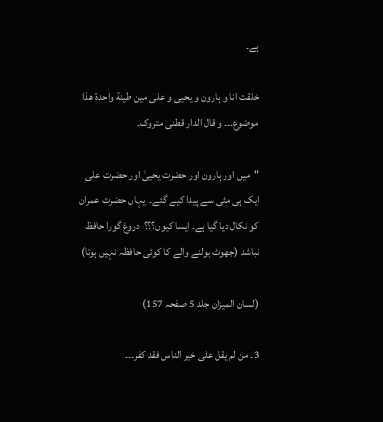ہے۔

خلقت انا و ہارون و یحیی و علی مین طینة واحدة ھذا موضوع۔۔۔ و قال الدار قطنی متروک۔

"میں اور ہارون اور حضرت یحییٰ اور حضرت علی ایک ہی مٹی سے پیدا کیے گئے۔  یہاں حضرت عمران کو نکال دیا گیا ہے۔ ایسا کیوں؟؟؟  دروغ گورا حافظ نباشد (جھوٹ بولنے والے کا کوئی حافظہ نہیں ہوتا)

(لسان المیزان جلد 5 صفحہ 157)

3۔ من لم یقل علی خیر الناس فقد کفر۔۔۔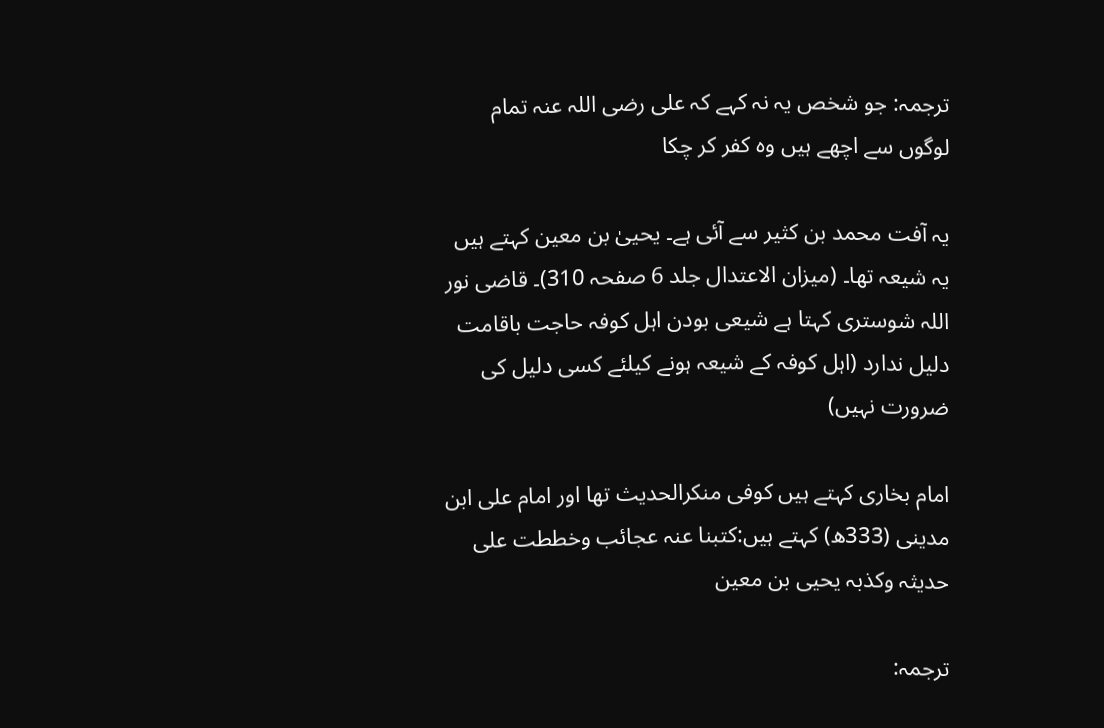ترجمہ: جو شخص یہ نہ کہے کہ علی رضی اللہ عنہ تمام لوگوں سے اچھے ہیں وہ کفر کر چکا

یہ آفت محمد بن کثیر سے آئی ہے۔ یحییٰ بن معین کہتے ہیں یہ شیعہ تھا۔ (میزان الاعتدال جلد 6 صفحہ 310)۔ قاضی نور اللہ شوستری کہتا ہے شیعی بودن اہل کوفہ حاجت باقامت دلیل ندارد (اہل کوفہ کے شیعہ ہونے کیلئے کسی دلیل کی ضرورت نہیں)

امام بخاری کہتے ہیں کوفی منکرالحدیث تھا اور امام علی ابن مدینی (333ھ) کہتے ہیں:کتبنا عنہ عجائب وخططت علی حدیثہ وکذبہ یحیی بن معین

ترجمہ: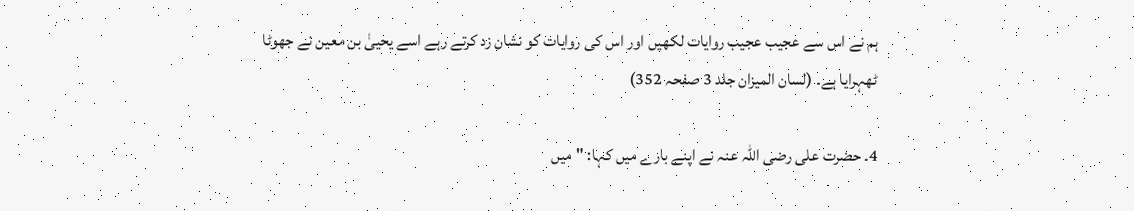ہم نے اس سے عجیب عجیب روایات لکھیں اور اس کی روایات کو نشان زد کرتے رہے اسے یحییٰ بن معین نے جھوٹا ٹھہرایا ہے۔ (لسان المیزان جلد 3 صفحہ 352)

4۔ حضرت علی رضی اللہ عنہ نے اپنے بارے میں کہا: "میں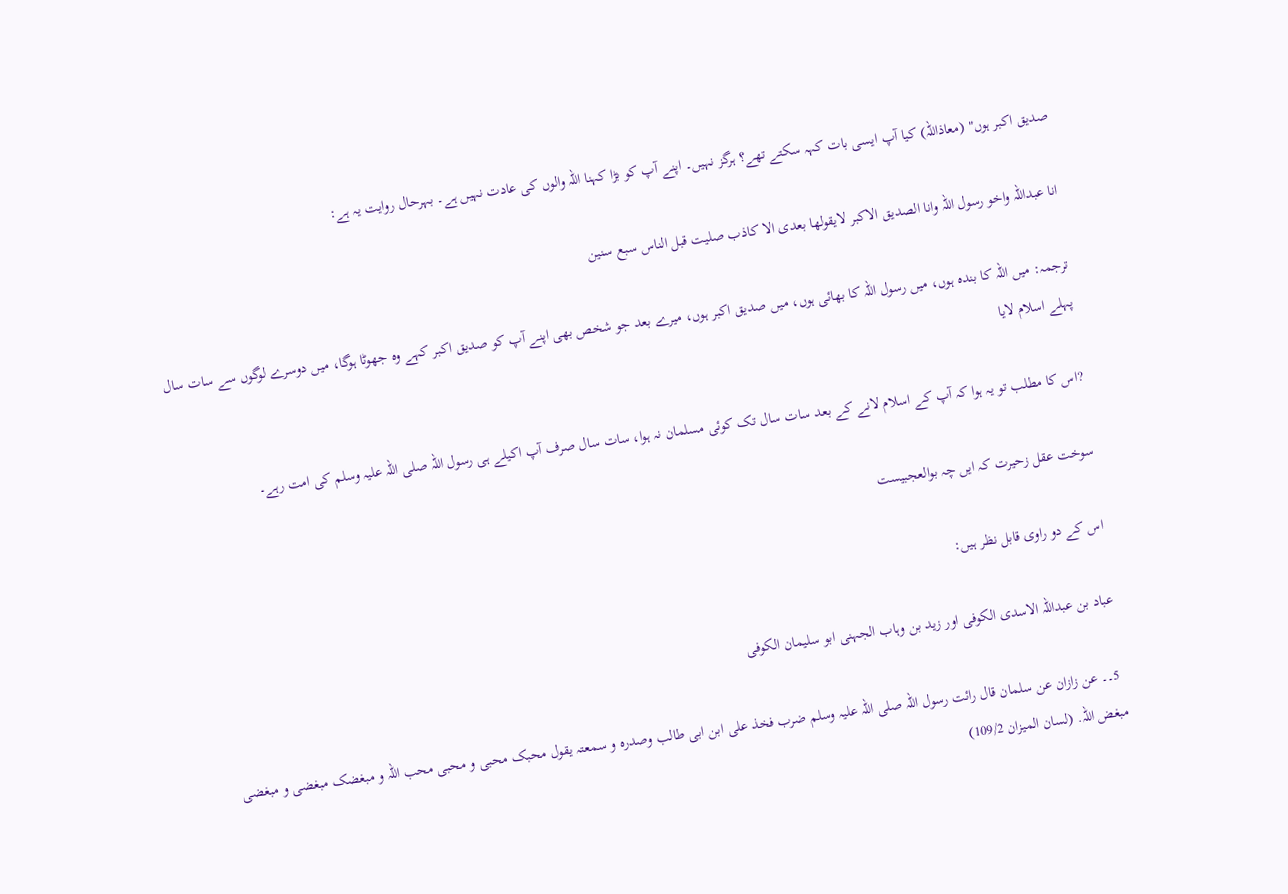صدیق اکبر ہوں" (معاذاللہ) کیا آپ ایسی بات کہہ سکتے تھے؟ ہرگز نہیں۔ اپنے آپ کو بڑا کہنا اللہ والوں کی عادت نہیں ہے۔ بہرحال روایت یہ ہے:

انا عبداللہ واخو رسول اللہ وانا الصدیق الاکبر لایقولھا بعدی الا کاذب صلیت قبل الناس سبع سنین

ترجمہ: میں اللہ کا بندہ ہوں، میں رسول اللہ کا بھائی ہوں، میں صدیق اکبر ہوں، میرے بعد جو شخص بھی اپنے آپ کو صدیق اکبر کہے وہ جھوٹا ہوگا، میں دوسرے لوگوں سے سات سال پہلے اسلام لایا

?اس کا مطلب تو یہ ہوا کہ آپ کے اسلام لانے کے بعد سات سال تک کوئی مسلمان نہ ہوا، سات سال صرف آپ اکیلے ہی رسول اللہ صلی اللہ علیہ وسلم کی امت رہے۔

سوخت عقل زحیرت کہ ایں چہ بوالعجبیست

اس کے دو راوی قابل نظر ہیں:

عباد بن عبداللہ الاسدی الکوفی اور زید بن وہاب الجہنی ابو سلیمان الکوفی

 5۔۔ عن زازان عن سلمان قال رائت رسول اللہ صلی اللہ علیہ وسلم ضرب فخذ علی ابن ابی طالب وصدرہ و سمعتہ یقول محبک محبی و محبی محب اللہ و مبغضک مبغضی و مبغضی مبغض اللہ. (لسان المیزان 109/2)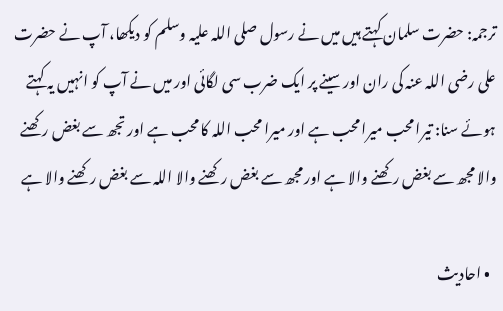ترجمہ: حضرت سلمان کہتے ہیں میں نے رسول صلی اللہ علیہ وسلم کو دیکھا، آپ نے حضرت علی رضی اللہ عنہ کی ران اور سینے پر ایک ضرب سی لگائی اور میں نے آپ کو انہیں یہ کہتے ہوئے سنا: تیرا محب میرا محب ہے اور میرا محب اللہ کا محب ہے اور تجھ سے بغض رکھنے والا مجھ سے بغض رکھنے والا ہے اور مجھ سے بغض رکھنے والا اللہ سے بغض رکھنے والا ہے

  • احادیث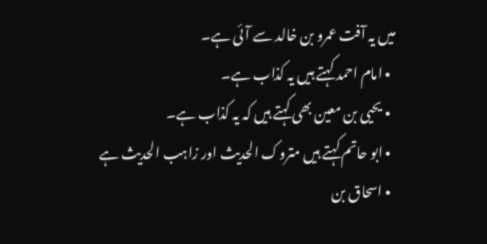میں یہ آفت عمرو بن خالد سے آئی ہے۔
  • امام احمد کہتے ہیں یہ کذاب ہے۔
  • یحیی بن معین بھی کہتے ہیں کہ یہ کذاب ہے۔
  • ابو حاتم کہتے ہیں متروک الحدیث اور زاہب الحدیث ہے
  • اسحاق بن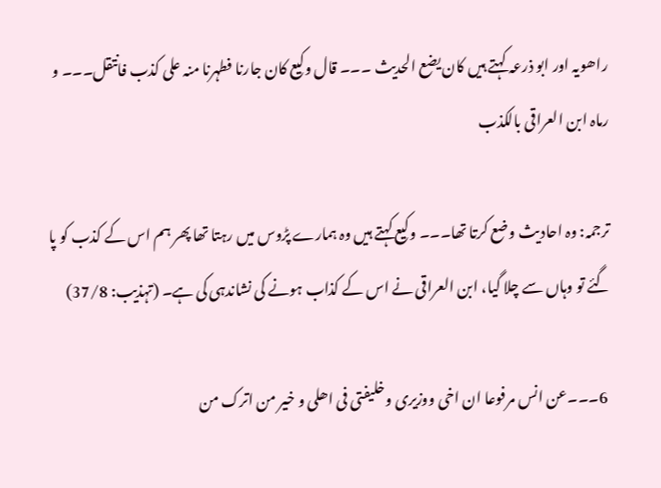راھویہ اور ابو ذرعہ کہتے ہیں کان یضع الحدیث ۔۔۔ قال وکیع کان جارنا فطہرنا منہ علی کذب فانتقل۔۔۔ و رماہ ابن العراقی بالکذب

ترجمہ: وہ احادیث وضع کرتا تھا۔۔۔ وکیع کہتے ہیں وہ ہمارے پڑوس میں رہتا تھا پھر ہم اس کے کذب کو پا گئے تو وہاں سے چلا گیا، ابن العراقی نے اس کے کذاب ہونے کی نشاندہی کی ہے۔ (تہذیب: 37/8)

 6۔۔۔عن انس مرفوعا ان اخی ووزیری وخلیفتی فی اھلی و خیر من اترک من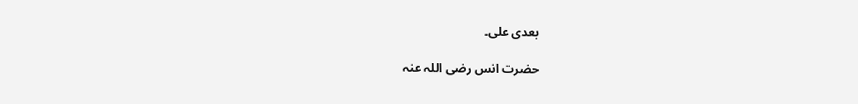بعدی علی۔

حضرت انس رضی اللہ عنہ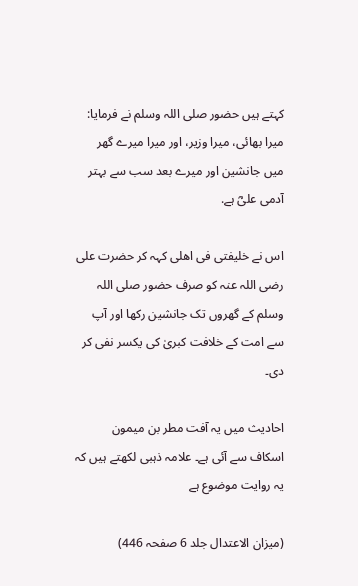کہتے ہیں حضور صلی اللہ وسلم نے فرمایا: میرا بھائی، میرا وزیر، اور میرا میرے گھر میں جانشین اور میرے بعد سب سے بہتر آدمی علیؓ ہے.

اس نے خلیفتی فی اھلی کہہ کر حضرت علی رضی اللہ عنہ کو صرف حضور صلی اللہ وسلم کے گھروں تک جانشین رکھا اور آپ سے امت کے خلافت کبریٰ کی یکسر نفی کر دی۔

احادیث میں یہ آفت مطر بن میمون اسکاف سے آئی ہے۔ علامہ ذہبی لکھتے ہیں کہ یہ روایت موضوع ہے

(میزان الاعتدال جلد 6 صفحہ 446)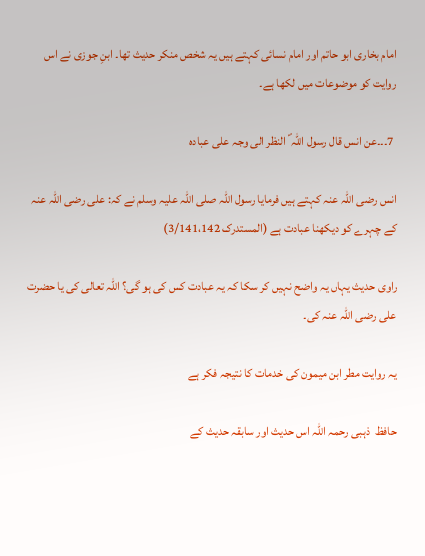امام بخاری ابو حاتم اور امام نسائی کہتے ہیں یہ شخص منکر حدیث تھا۔ ابنِ جوزی نے اس روایت کو موضوعات میں لکھا ہے۔

 7۔۔۔عن انس قال رسول اللہ ؐ النظر الی وجہ علی عبادہ

انس رضی اللہ عنہ کہتے ہیں فرمایا رسول اللہ صلی اللہ علیہ وسلم نے کہ: علی رضی اللہ عنہ کے چہرے کو دیکھنا عبادت ہے (المستدرک 3/141،142)

راوی حدیث یہاں یہ واضح نہیں کر سکا کہ یہ عبادت کس کی ہو گی؟ اللہ تعالی کی یا حضرت علی رضی اللہ عنہ کی۔

یہ روایت مطر ابن میمون کی خدمات کا نتیجہ فکر ہے

حافظ  ذہبی رحمہ اللہ اس حدیث اور سابقہ حدیث کے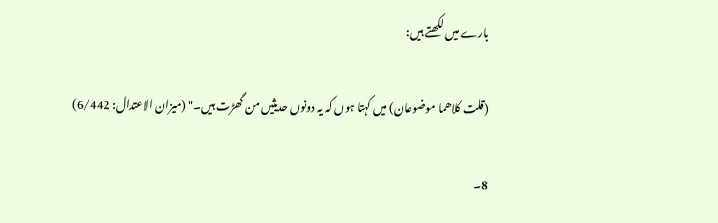بارے میں لکھتے ہیں:

(قلت کلاھما موضوعان) میں کہتا ہوں کہ یہ دونوں حدیثیں من گھڑت ہیں۔" (میزان الاعتدال: 6/442)

8۔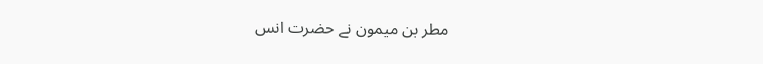مطر بن میمون نے حضرت انس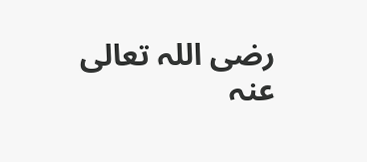رضی اللہ تعالی عنہ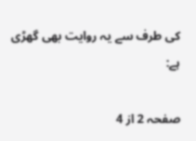کی طرف سے یہ روایت بھی گھڑی ہے:

صفحہ 2 از 4